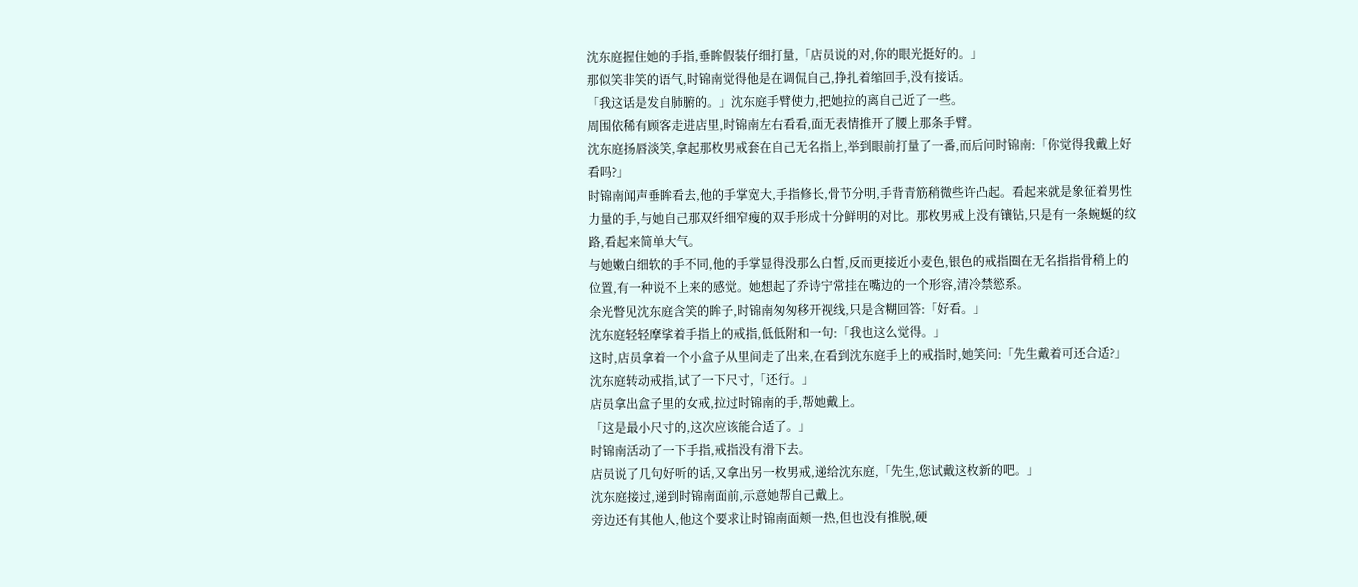沈东庭握住她的手指,垂眸假装仔细打量,「店员说的对,你的眼光挺好的。」
那似笑非笑的语气,时锦南觉得他是在调侃自己,挣扎着缩回手,没有接话。
「我这话是发自肺腑的。」沈东庭手臂使力,把她拉的离自己近了一些。
周围依稀有顾客走进店里,时锦南左右看看,面无表情推开了腰上那条手臂。
沈东庭扬唇淡笑,拿起那枚男戒套在自己无名指上,举到眼前打量了一番,而后问时锦南:「你觉得我戴上好看吗?」
时锦南闻声垂眸看去,他的手掌宽大,手指修长,骨节分明,手背青筋稍微些许凸起。看起来就是象征着男性力量的手,与她自己那双纤细窄瘦的双手形成十分鲜明的对比。那枚男戒上没有镶钻,只是有一条蜿蜒的纹路,看起来简单大气。
与她嫩白细软的手不同,他的手掌显得没那么白皙,反而更接近小麦色,银色的戒指圈在无名指指骨稍上的位置,有一种说不上来的感觉。她想起了乔诗宁常挂在嘴边的一个形容,清冷禁慾系。
余光瞥见沈东庭含笑的眸子,时锦南匆匆移开视线,只是含糊回答:「好看。」
沈东庭轻轻摩挲着手指上的戒指,低低附和一句:「我也这么觉得。」
这时,店员拿着一个小盒子从里间走了出来,在看到沈东庭手上的戒指时,她笑问:「先生戴着可还合适?」
沈东庭转动戒指,试了一下尺寸,「还行。」
店员拿出盒子里的女戒,拉过时锦南的手,帮她戴上。
「这是最小尺寸的,这次应该能合适了。」
时锦南活动了一下手指,戒指没有滑下去。
店员说了几句好听的话,又拿出另一枚男戒,递给沈东庭,「先生,您试戴这枚新的吧。」
沈东庭接过,递到时锦南面前,示意她帮自己戴上。
旁边还有其他人,他这个要求让时锦南面颊一热,但也没有推脱,硬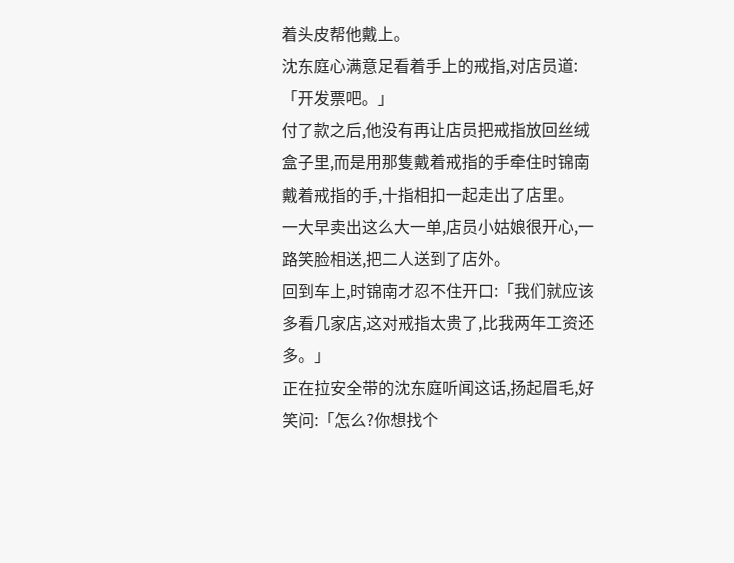着头皮帮他戴上。
沈东庭心满意足看着手上的戒指,对店员道:「开发票吧。」
付了款之后,他没有再让店员把戒指放回丝绒盒子里,而是用那隻戴着戒指的手牵住时锦南戴着戒指的手,十指相扣一起走出了店里。
一大早卖出这么大一单,店员小姑娘很开心,一路笑脸相送,把二人送到了店外。
回到车上,时锦南才忍不住开口:「我们就应该多看几家店,这对戒指太贵了,比我两年工资还多。」
正在拉安全带的沈东庭听闻这话,扬起眉毛,好笑问:「怎么?你想找个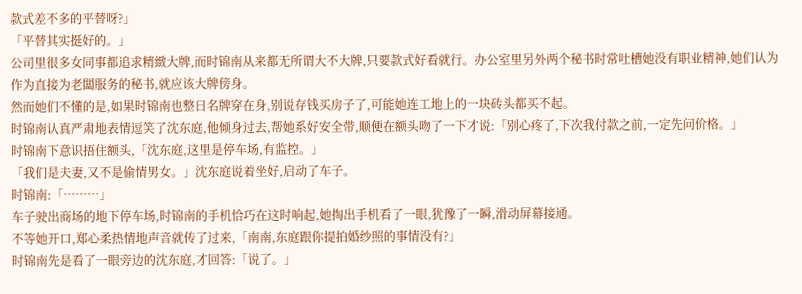款式差不多的平替呀?」
「平替其实挺好的。」
公司里很多女同事都追求精緻大牌,而时锦南从来都无所谓大不大牌,只要款式好看就行。办公室里另外两个秘书时常吐槽她没有职业精神,她们认为作为直接为老闆服务的秘书,就应该大牌傍身。
然而她们不懂的是,如果时锦南也整日名牌穿在身,别说存钱买房子了,可能她连工地上的一块砖头都买不起。
时锦南认真严肃地表情逗笑了沈东庭,他倾身过去,帮她系好安全带,顺便在额头吻了一下才说:「别心疼了,下次我付款之前,一定先问价格。」
时锦南下意识捂住额头,「沈东庭,这里是停车场,有监控。」
「我们是夫妻,又不是偷情男女。」沈东庭说着坐好,启动了车子。
时锦南:「………」
车子驶出商场的地下停车场,时锦南的手机恰巧在这时响起,她掏出手机看了一眼,犹豫了一瞬,滑动屏幕接通。
不等她开口,郑心柔热情地声音就传了过来,「南南,东庭跟你提拍婚纱照的事情没有?」
时锦南先是看了一眼旁边的沈东庭,才回答:「说了。」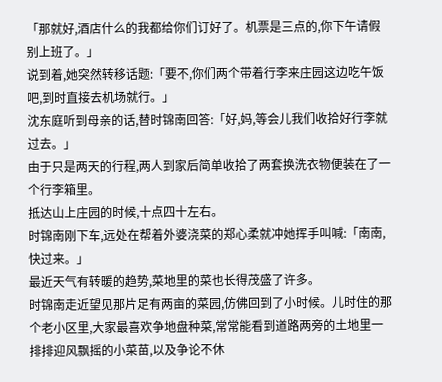「那就好,酒店什么的我都给你们订好了。机票是三点的,你下午请假别上班了。」
说到着,她突然转移话题:「要不,你们两个带着行李来庄园这边吃午饭吧,到时直接去机场就行。」
沈东庭听到母亲的话,替时锦南回答:「好,妈,等会儿我们收拾好行李就过去。」
由于只是两天的行程,两人到家后简单收拾了两套换洗衣物便装在了一个行李箱里。
抵达山上庄园的时候,十点四十左右。
时锦南刚下车,远处在帮着外婆浇菜的郑心柔就冲她挥手叫喊:「南南,快过来。」
最近天气有转暖的趋势,菜地里的菜也长得茂盛了许多。
时锦南走近望见那片足有两亩的菜园,仿佛回到了小时候。儿时住的那个老小区里,大家最喜欢争地盘种菜,常常能看到道路两旁的土地里一排排迎风飘摇的小菜苗,以及争论不休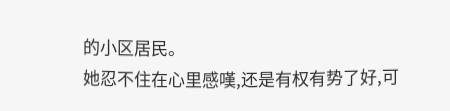的小区居民。
她忍不住在心里感嘆,还是有权有势了好,可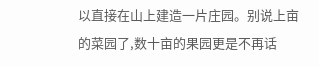以直接在山上建造一片庄园。别说上亩的菜园了,数十亩的果园更是不再话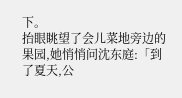下。
抬眼眺望了会儿菜地旁边的果园,她悄悄问沈东庭:「到了夏天,公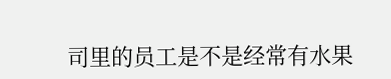司里的员工是不是经常有水果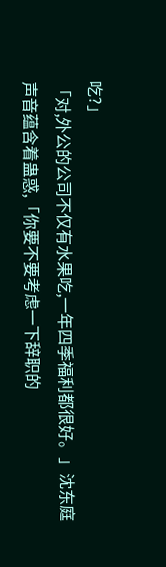吃?」
「对,外公的公司不仅有水果吃,一年四季福利都很好。」沈东庭声音蕴含着蛊惑,「你要不要考虑一下辞职的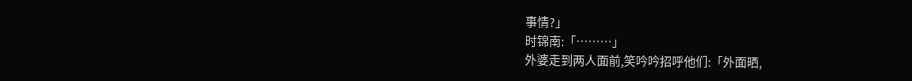事情?」
时锦南:「………」
外婆走到两人面前,笑吟吟招呼他们:「外面晒,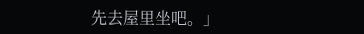先去屋里坐吧。」